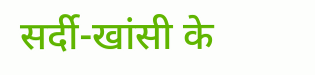सर्दी-खांसी के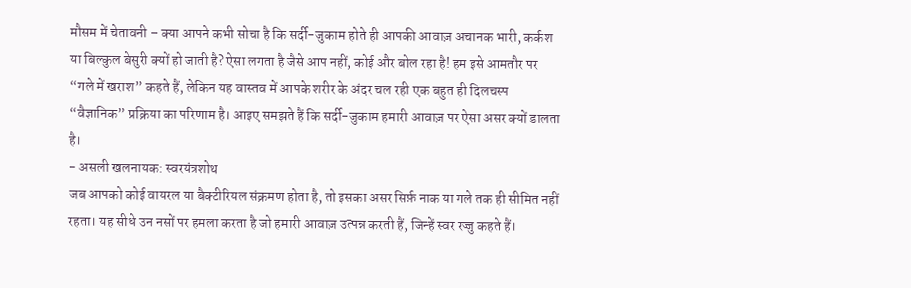मौसम में चेतावनी – क्या आपने कभी सोचा है कि सर्दी-जुकाम होते ही आपकी आवाज़ अचानक भारी, कर्कश या बिल्कुल बेसुरी क्यों हो जाती है? ऐसा लगता है जैसे आप नहीं, कोई और बोल रहा है! हम इसे आमतौर पर “गले में खराश” कहते हैं, लेकिन यह वास्तव में आपके शरीर के अंदर चल रही एक बहुत ही दिलचस्प “वैज्ञानिक” प्रक्रिया का परिणाम है। आइए समझते हैं कि सर्दी-जुकाम हमारी आवाज़ पर ऐसा असर क्यों डालता है।
- असली खलनायक: स्वरयंत्रशोथ
जब आपको कोई वायरल या बैक्टीरियल संक्रमण होता है, तो इसका असर सिर्फ़ नाक या गले तक ही सीमित नहीं रहता। यह सीधे उन नसों पर हमला करता है जो हमारी आवाज़ उत्पन्न करती हैं, जिन्हें स्वर रज्जु कहते हैं।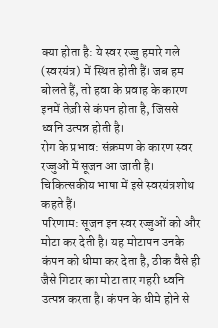क्या होता है: ये स्वर रज्जु हमारे गले (स्वरयंत्र) में स्थित होती हैं। जब हम बोलते हैं, तो हवा के प्रवाह के कारण इनमें तेज़ी से कंपन होता है, जिससे ध्वनि उत्पन्न होती है।
रोग के प्रभाव: संक्रमण के कारण स्वर रज्जुओं में सूजन आ जाती है। चिकित्सकीय भाषा में इसे स्वरयंत्रशोथ कहते हैं।
परिणाम: सूजन इन स्वर रज्जुओं को और मोटा कर देती है। यह मोटापन उनके कंपन को धीमा कर देता है, ठीक वैसे ही जैसे गिटार का मोटा तार गहरी ध्वनि उत्पन्न करता है। कंपन के धीमे होने से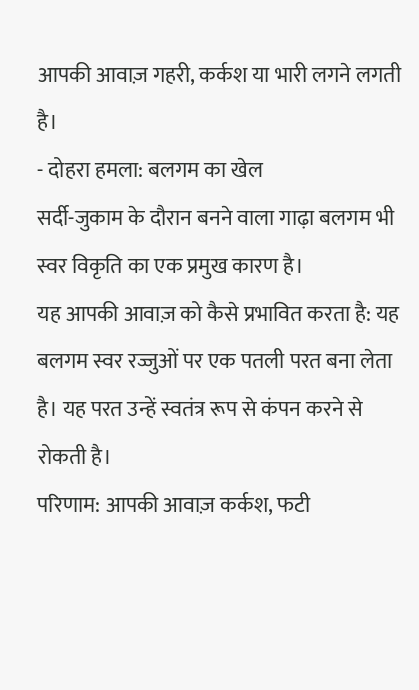आपकी आवाज़ गहरी, कर्कश या भारी लगने लगती है।
- दोहरा हमला: बलगम का खेल
सर्दी-जुकाम के दौरान बनने वाला गाढ़ा बलगम भी स्वर विकृति का एक प्रमुख कारण है।
यह आपकी आवाज़ को कैसे प्रभावित करता है: यह बलगम स्वर रज्जुओं पर एक पतली परत बना लेता है। यह परत उन्हें स्वतंत्र रूप से कंपन करने से रोकती है।
परिणाम: आपकी आवाज़ कर्कश, फटी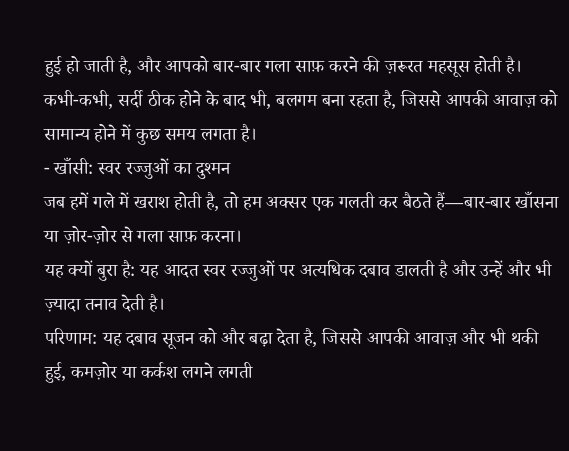हुई हो जाती है, और आपको बार-बार गला साफ़ करने की ज़रूरत महसूस होती है। कभी-कभी, सर्दी ठीक होने के बाद भी, बलगम बना रहता है, जिससे आपकी आवाज़ को सामान्य होने में कुछ समय लगता है।
- खाँसी: स्वर रज्जुओं का दुश्मन
जब हमें गले में खराश होती है, तो हम अक्सर एक गलती कर बैठते हैं—बार-बार खाँसना या ज़ोर-ज़ोर से गला साफ़ करना।
यह क्यों बुरा है: यह आदत स्वर रज्जुओं पर अत्यधिक दबाव डालती है और उन्हें और भी ज़्यादा तनाव देती है।
परिणाम: यह दबाव सूजन को और बढ़ा देता है, जिससे आपकी आवाज़ और भी थकी हुई, कमज़ोर या कर्कश लगने लगती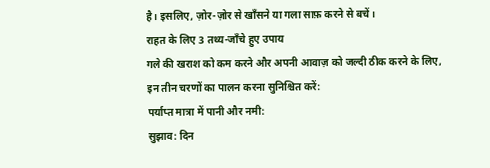है। इसलिए, ज़ोर-ज़ोर से खाँसने या गला साफ़ करने से बचें।
राहत के लिए 3 तथ्य-जाँचे हुए उपाय
गले की खराश को कम करने और अपनी आवाज़ को जल्दी ठीक करने के लिए, इन तीन चरणों का पालन करना सुनिश्चित करें:
पर्याप्त मात्रा में पानी और नमी:
सुझाव: दिन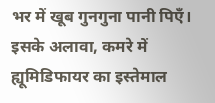भर में खूब गुनगुना पानी पिएँ। इसके अलावा, कमरे में ह्यूमिडिफायर का इस्तेमाल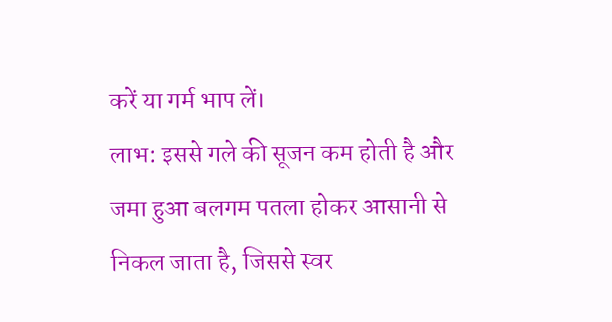करें या गर्म भाप लें।
लाभ: इससे गले की सूजन कम होती है और जमा हुआ बलगम पतला होकर आसानी से निकल जाता है, जिससे स्वर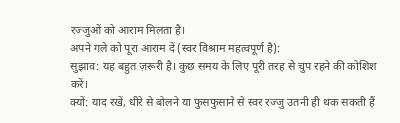रज्जुओं को आराम मिलता है।
अपने गले को पूरा आराम दें (स्वर विश्राम महत्वपूर्ण है):
सुझाव: यह बहुत ज़रूरी है। कुछ समय के लिए पूरी तरह से चुप रहने की कोशिश करें।
क्यों: याद रखें, धीरे से बोलने या फुसफुसाने से स्वर रज्जु उतनी ही थक सकती हैं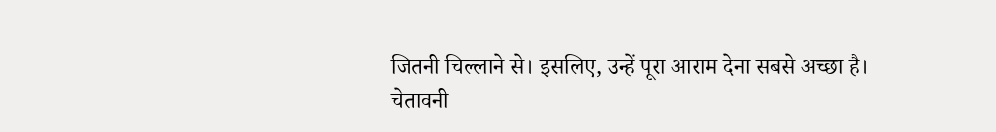जितनी चिल्लाने से। इसलिए, उन्हें पूरा आराम देना सबसे अच्छा है।
चेतावनी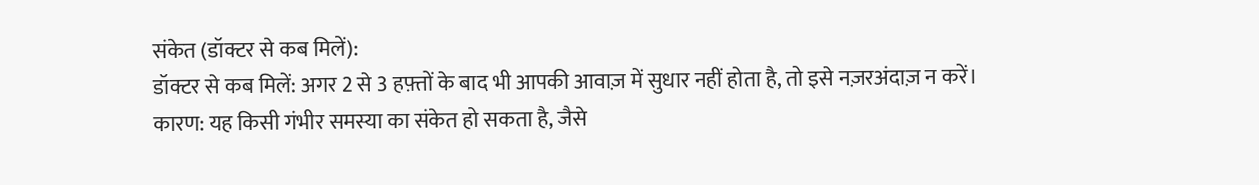संकेत (डॉक्टर से कब मिलें):
डॉक्टर से कब मिलें: अगर 2 से 3 हफ़्तों के बाद भी आपकी आवाज़ में सुधार नहीं होता है, तो इसे नज़रअंदाज़ न करें।
कारण: यह किसी गंभीर समस्या का संकेत हो सकता है, जैसे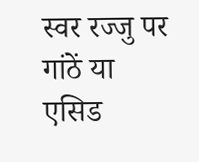स्वर रज्जु पर गांठें या एसिड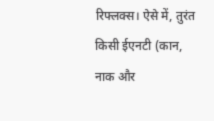रिफ्लक्स। ऐसे में, तुरंत किसी ईएनटी (कान, नाक और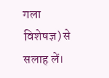गला विशेषज्ञ) से सलाह लें।